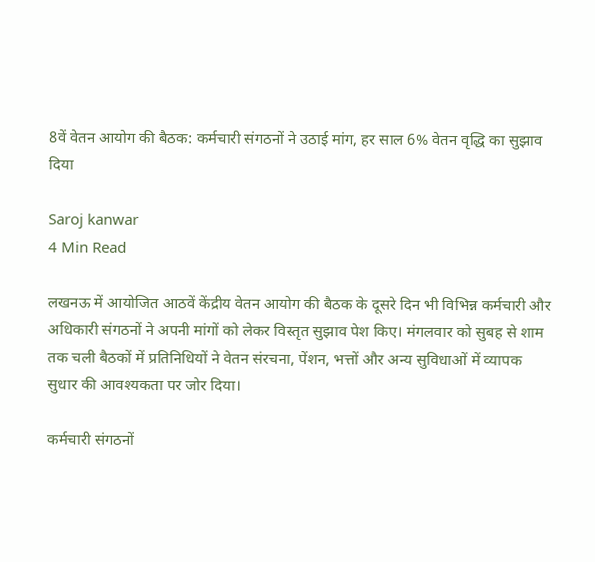8वें वेतन आयोग की बैठक: कर्मचारी संगठनों ने उठाई मांग, हर साल 6% वेतन वृद्धि का सुझाव दिया

Saroj kanwar
4 Min Read

लखनऊ में आयोजित आठवें केंद्रीय वेतन आयोग की बैठक के दूसरे दिन भी विभिन्न कर्मचारी और अधिकारी संगठनों ने अपनी मांगों को लेकर विस्तृत सुझाव पेश किए। मंगलवार को सुबह से शाम तक चली बैठकों में प्रतिनिधियों ने वेतन संरचना, पेंशन, भत्तों और अन्य सुविधाओं में व्यापक सुधार की आवश्यकता पर जोर दिया।

कर्मचारी संगठनों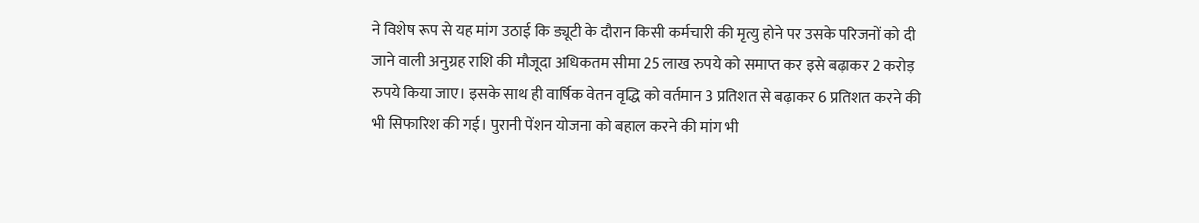ने विशेष रूप से यह मांग उठाई कि ड्यूटी के दौरान किसी कर्मचारी की मृत्यु होने पर उसके परिजनों को दी जाने वाली अनुग्रह राशि की मौजूदा अधिकतम सीमा 25 लाख रुपये को समाप्त कर इसे बढ़ाकर 2 करोड़ रुपये किया जाए। इसके साथ ही वार्षिक वेतन वृद्धि को वर्तमान 3 प्रतिशत से बढ़ाकर 6 प्रतिशत करने की भी सिफारिश की गई। पुरानी पेंशन योजना को बहाल करने की मांग भी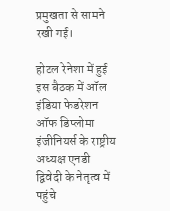प्रमुखता से सामने रखी गई।

होटल रेनेशा में हुई इस बैठक में ऑल इंडिया फेडरेशन ऑफ डिप्लोमा इंजीनियर्स के राष्ट्रीय अध्यक्ष एनडी द्विवेदी के नेतृत्व में पहुंचे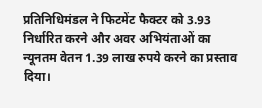प्रतिनिधिमंडल ने फिटमेंट फैक्टर को 3.93 निर्धारित करने और अवर अभियंताओं का न्यूनतम वेतन 1.39 लाख रुपये करने का प्रस्ताव दिया।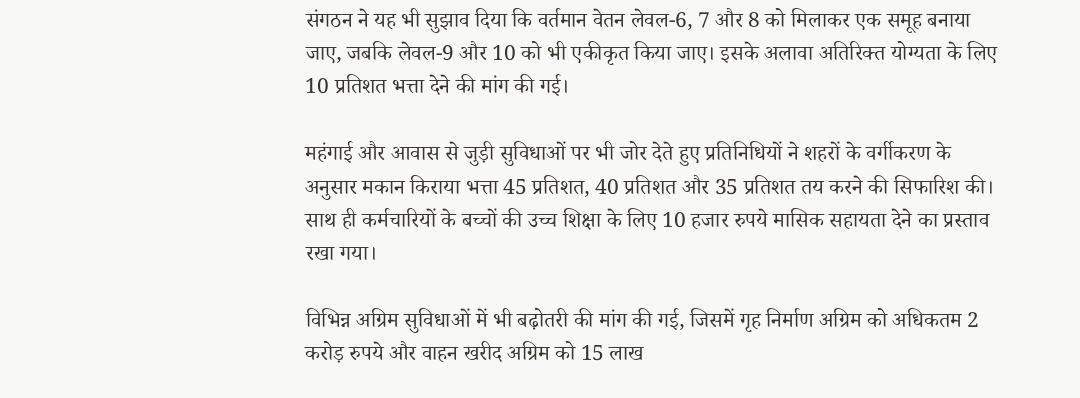संगठन ने यह भी सुझाव दिया कि वर्तमान वेतन लेवल-6, 7 और 8 को मिलाकर एक समूह बनाया जाए, जबकि लेवल-9 और 10 को भी एकीकृत किया जाए। इसके अलावा अतिरिक्त योग्यता के लिए 10 प्रतिशत भत्ता देने की मांग की गई।

महंगाई और आवास से जुड़ी सुविधाओं पर भी जोर देते हुए प्रतिनिधियों ने शहरों के वर्गीकरण के अनुसार मकान किराया भत्ता 45 प्रतिशत, 40 प्रतिशत और 35 प्रतिशत तय करने की सिफारिश की। साथ ही कर्मचारियों के बच्चों की उच्च शिक्षा के लिए 10 हजार रुपये मासिक सहायता देने का प्रस्ताव रखा गया।

विभिन्न अग्रिम सुविधाओं में भी बढ़ोतरी की मांग की गई, जिसमें गृह निर्माण अग्रिम को अधिकतम 2 करोड़ रुपये और वाहन खरीद अग्रिम को 15 लाख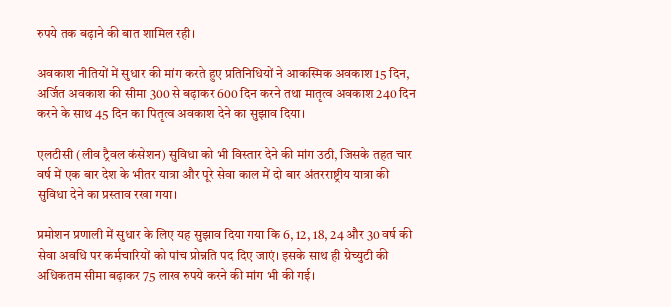रुपये तक बढ़ाने की बात शामिल रही।

अवकाश नीतियों में सुधार की मांग करते हुए प्रतिनिधियों ने आकस्मिक अवकाश 15 दिन, अर्जित अवकाश की सीमा 300 से बढ़ाकर 600 दिन करने तथा मातृत्व अवकाश 240 दिन करने के साथ 45 दिन का पितृत्व अवकाश देने का सुझाव दिया।

एलटीसी (लीव ट्रैवल कंसेशन) सुविधा को भी विस्तार देने की मांग उठी, जिसके तहत चार वर्ष में एक बार देश के भीतर यात्रा और पूरे सेवा काल में दो बार अंतरराष्ट्रीय यात्रा की सुविधा देने का प्रस्ताव रखा गया।

प्रमोशन प्रणाली में सुधार के लिए यह सुझाव दिया गया कि 6, 12, 18, 24 और 30 वर्ष की सेवा अवधि पर कर्मचारियों को पांच प्रोन्नति पद दिए जाएं। इसके साथ ही ग्रेच्युटी की अधिकतम सीमा बढ़ाकर 75 लाख रुपये करने की मांग भी की गई।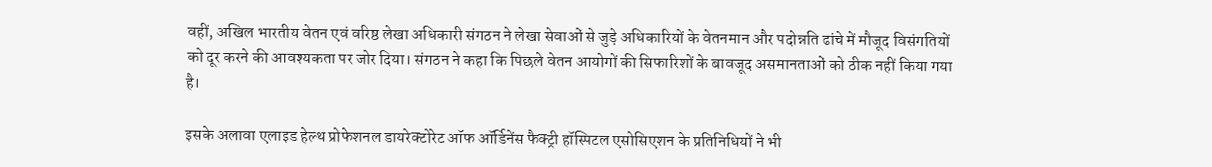वहीं, अखिल भारतीय वेतन एवं वरिष्ठ लेखा अधिकारी संगठन ने लेखा सेवाओं से जुड़े अधिकारियों के वेतनमान और पदोन्नति ढांचे में मौजूद विसंगतियों को दूर करने की आवश्यकता पर जोर दिया। संगठन ने कहा कि पिछले वेतन आयोगों की सिफारिशों के बावजूद असमानताओं को ठीक नहीं किया गया है।

इसके अलावा एलाइड हेल्थ प्रोफेशनल डायरेक्टोरेट ऑफ ऑर्डिनेंस फैक्ट्री हॉस्पिटल एसोसिएशन के प्रतिनिधियों ने भी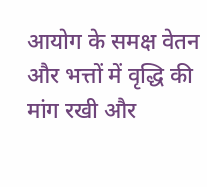आयोग के समक्ष वेतन और भत्तों में वृद्धि की मांग रखी और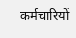कर्मचारियों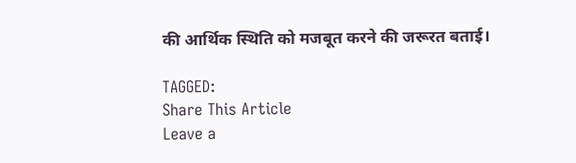की आर्थिक स्थिति को मजबूत करने की जरूरत बताई।

TAGGED:
Share This Article
Leave a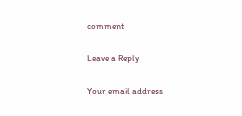comment

Leave a Reply

Your email address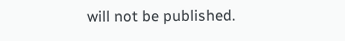will not be published.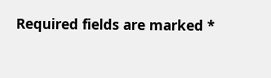Required fields are marked *